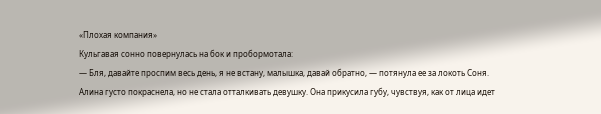«Плохая компания»
Кульгавая сонно повернулась на бок и пробормотала:
— Бля, давайте проспим весь день, я не встану, малышка, давай обратно, — потянула ее за локоть Соня.
Алина густо покраснела, но не стала отталкивать девушку. Она прикусила губу, чувствуя, как от лица идет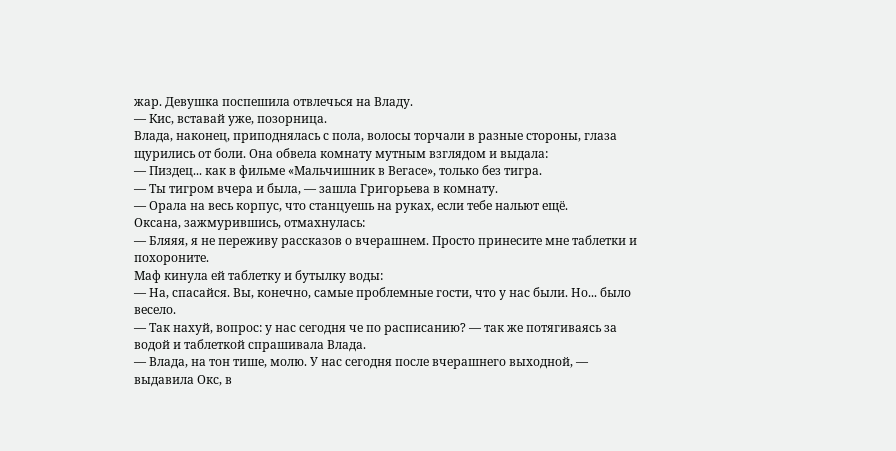жар. Девушка поспешила отвлечься на Владу.
— Кис, вставай уже, позорница.
Влада, наконец, приподнялась с пола, волосы торчали в разные стороны, глаза щурились от боли. Она обвела комнату мутным взглядом и выдала:
— Пиздец... как в фильме «Мальчишник в Вегасе», только без тигра.
— Ты тигром вчера и была, — зашла Григорьева в комнату.
— Орала на весь корпус, что станцуешь на руках, если тебе нальют ещё.
Оксана, зажмурившись, отмахнулась:
— Бляяя, я не переживу рассказов о вчерашнем. Просто принесите мне таблетки и похороните.
Маф кинула ей таблетку и бутылку воды:
— На, спасайся. Вы, конечно, самые проблемные гости, что у нас были. Но... было весело.
— Так нахуй, вопрос: у нас сегодня че по расписанию? — так же потягиваясь за водой и таблеткой спрашивала Влада.
— Влада, на тон тише, молю. У нас сегодня после вчерашнего выходной, — выдавила Окс, в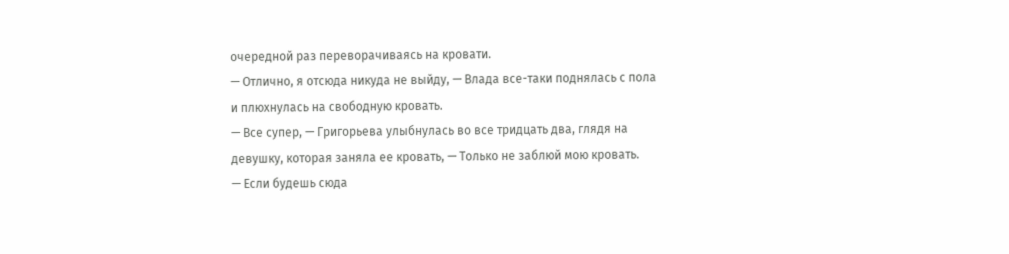очередной раз переворачиваясь на кровати.
— Отлично, я отсюда никуда не выйду, — Влада все-таки поднялась с пола и плюхнулась на свободную кровать.
— Все супер, — Григорьева улыбнулась во все тридцать два, глядя на девушку, которая заняла ее кровать, — Только не заблюй мою кровать.
— Если будешь сюда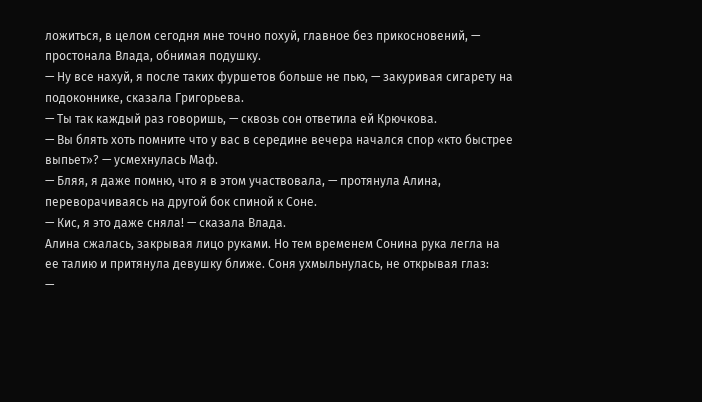ложиться, в целом сегодня мне точно похуй, главное без прикосновений, — простонала Влада, обнимая подушку.
— Ну все нахуй, я после таких фуршетов больше не пью, — закуривая сигарету на подоконнике, сказала Григорьева.
— Ты так каждый раз говоришь, — сквозь сон ответила ей Крючкова.
— Вы блять хоть помните что у вас в середине вечера начался спор «кто быстрее выпьет»? — усмехнулась Маф.
— Бляя, я даже помню, что я в этом участвовала, — протянула Алина, переворачиваясь на другой бок спиной к Соне.
— Кис, я это даже сняла! — сказала Влада.
Алина сжалась, закрывая лицо руками. Но тем временем Сонина рука легла на ее талию и притянула девушку ближе. Соня ухмыльнулась, не открывая глаз:
—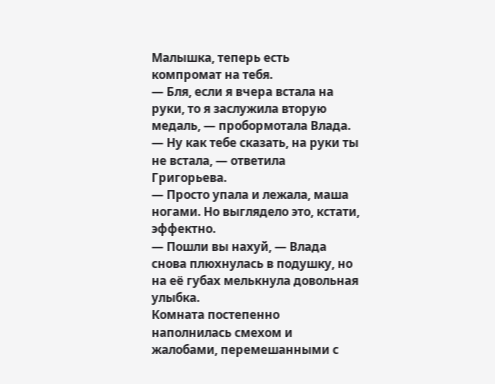Малышка, теперь есть компромат на тебя.
— Бля, если я вчера встала на руки, то я заслужила вторую медаль, — пробормотала Влада.
— Ну как тебе сказать, на руки ты не встала, — ответила Григорьева.
— Просто упала и лежала, маша ногами. Но выглядело это, кстати, эффектно.
— Пошли вы нахуй, — Влада снова плюхнулась в подушку, но на её губах мелькнула довольная улыбка.
Комната постепенно наполнилась смехом и жалобами, перемешанными с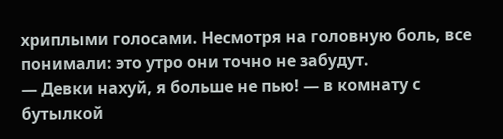хриплыми голосами. Несмотря на головную боль, все понимали: это утро они точно не забудут.
— Девки нахуй, я больше не пью! — в комнату с бутылкой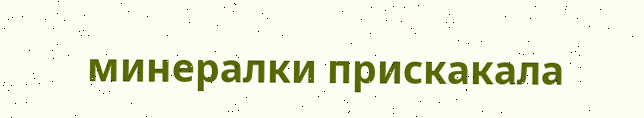минералки прискакала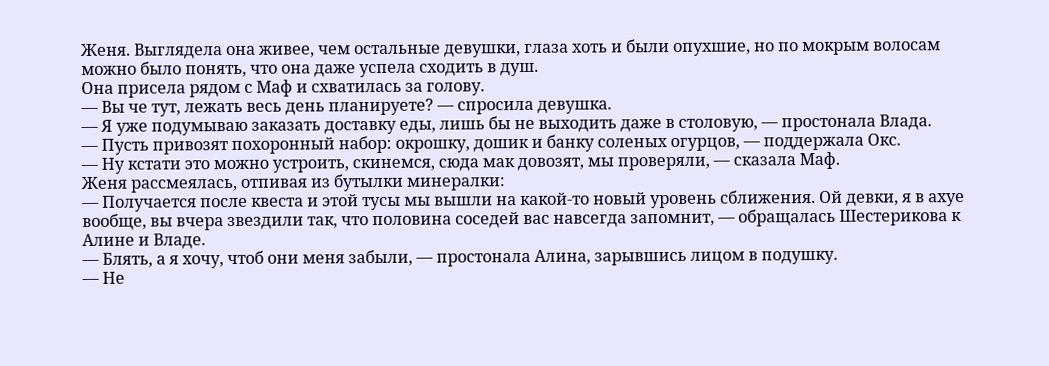Женя. Выглядела она живее, чем остальные девушки, глаза хоть и были опухшие, но по мокрым волосам можно было понять, что она даже успела сходить в душ.
Она присела рядом с Маф и схватилась за голову.
— Вы че тут, лежать весь день планируете? — спросила девушка.
— Я уже подумываю заказать доставку еды, лишь бы не выходить даже в столовую, — простонала Влада.
— Пусть привозят похоронный набор: окрошку, дошик и банку соленых огурцов, — поддержала Окс.
— Ну кстати это можно устроить, скинемся, сюда мак довозят, мы проверяли, — сказала Маф.
Женя рассмеялась, отпивая из бутылки минералки:
— Получается после квеста и этой тусы мы вышли на какой-то новый уровень сближения. Ой девки, я в ахуе вообще, вы вчера звездили так, что половина соседей вас навсегда запомнит, — обращалась Шестерикова к Алине и Владе.
— Блять, а я хочу, чтоб они меня забыли, — простонала Алина, зарывшись лицом в подушку.
— Не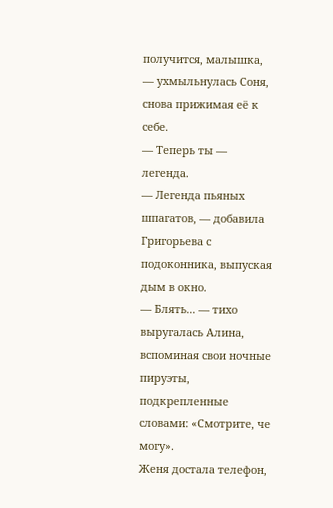получится, малышка, — ухмыльнулась Соня, снова прижимая её к себе.
— Теперь ты — легенда.
— Легенда пьяных шпагатов, — добавила Григорьева с подоконника, выпуская дым в окно.
— Блять... — тихо выругалась Алина, вспоминая свои ночные пируэты, подкрепленные словами: «Смотрите, че могу».
Женя достала телефон,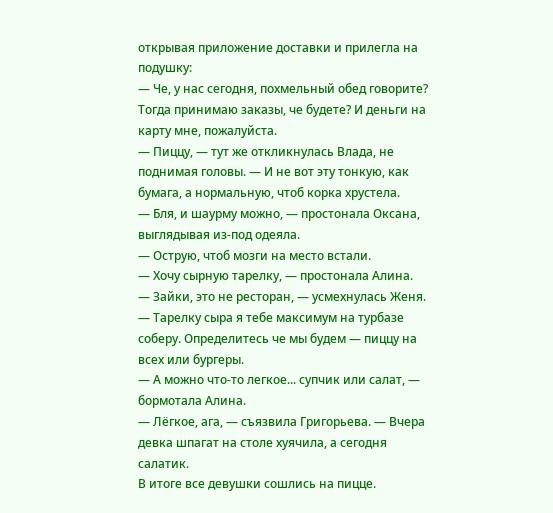открывая приложение доставки и прилегла на подушку:
— Че, у нас сегодня, похмельный обед говорите? Тогда принимаю заказы, че будете? И деньги на карту мне, пожалуйста.
— Пиццу, — тут же откликнулась Влада, не поднимая головы. — И не вот эту тонкую, как бумага, а нормальную, чтоб корка хрустела.
— Бля, и шаурму можно, — простонала Оксана, выглядывая из-под одеяла.
— Острую, чтоб мозги на место встали.
— Хочу сырную тарелку, — простонала Алина.
— Зайки, это не ресторан, — усмехнулась Женя. — Тарелку сыра я тебе максимум на турбазе соберу. Определитесь че мы будем — пиццу на всех или бургеры.
— А можно что-то легкое... супчик или салат, — бормотала Алина.
— Лёгкое, ага, — съязвила Григорьева. — Вчера девка шпагат на столе хуячила, а сегодня салатик.
В итоге все девушки сошлись на пицце.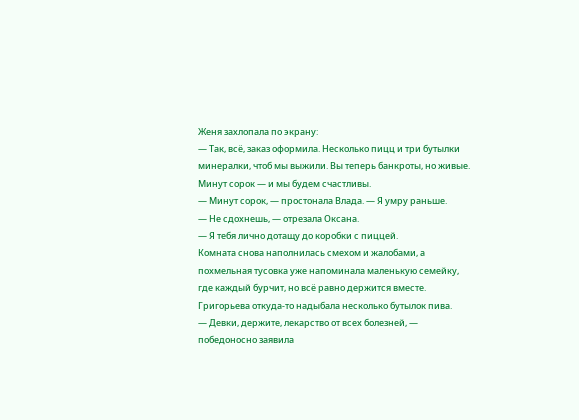Женя захлопала по экрану:
— Так, всё, заказ оформила. Несколько пицц и три бутылки минералки, чтоб мы выжили. Вы теперь банкроты, но живые. Минут сорок — и мы будем счастливы.
— Минут сорок, — простонала Влада. — Я умру раньше.
— Не сдохнешь, — отрезала Оксана.
— Я тебя лично дотащу до коробки с пиццей.
Комната снова наполнилась смехом и жалобами, а похмельная тусовка уже напоминала маленькую семейку, где каждый бурчит, но всё равно держится вместе.
Григорьева откуда-то надыбала несколько бутылок пива.
— Девки, держите, лекарство от всех болезней, — победоносно заявила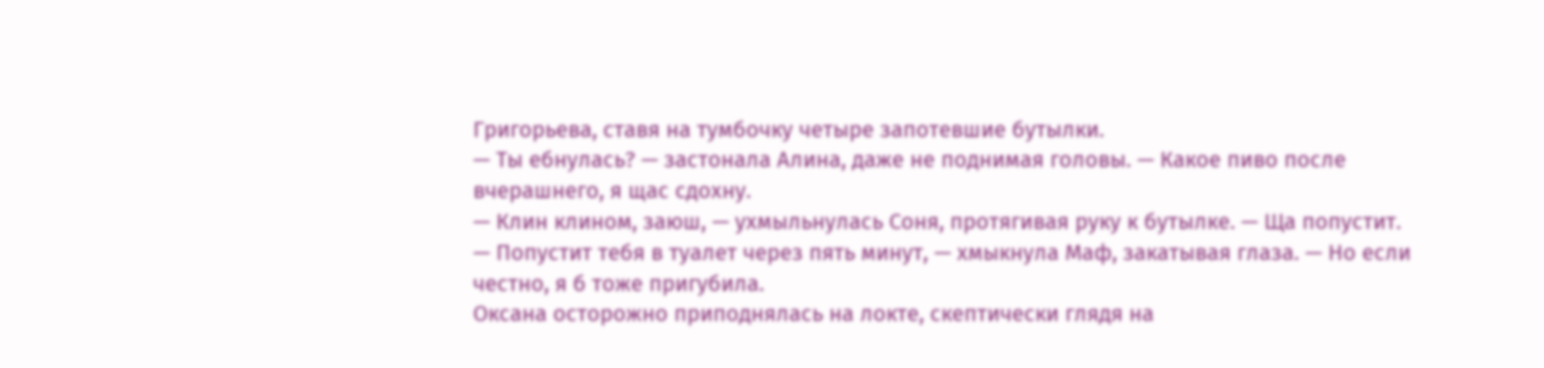Григорьева, ставя на тумбочку четыре запотевшие бутылки.
— Ты ебнулась? — застонала Алина, даже не поднимая головы. — Какое пиво после вчерашнего, я щас сдохну.
— Клин клином, заюш, — ухмыльнулась Соня, протягивая руку к бутылке. — Ща попустит.
— Попустит тебя в туалет через пять минут, — хмыкнула Маф, закатывая глаза. — Но если честно, я б тоже пригубила.
Оксана осторожно приподнялась на локте, скептически глядя на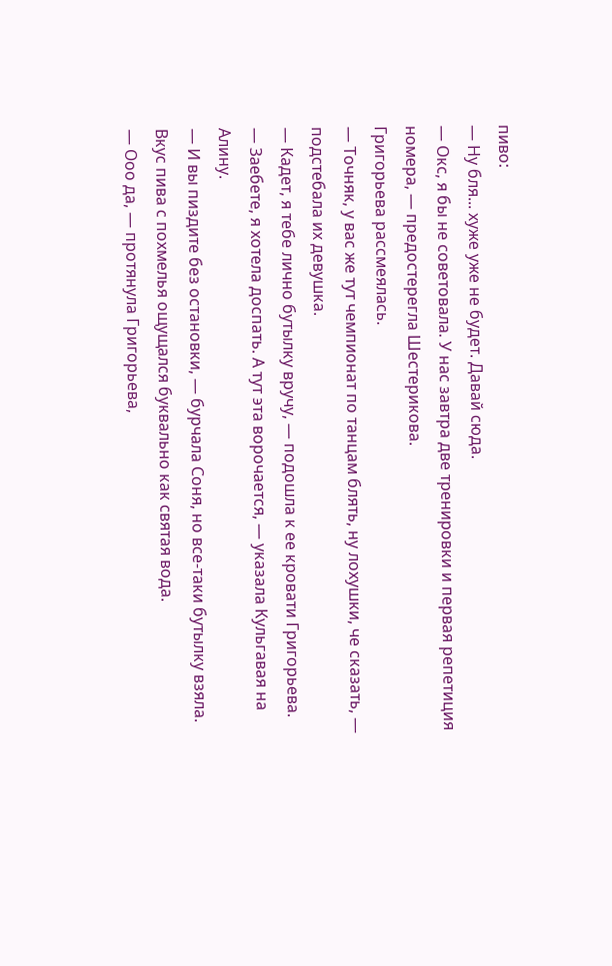пиво:
— Ну бля... хуже уже не будет. Давай сюда.
— Окс, я бы не советовала. У нас завтра две тренировки и первая репетиция номера, — предостерегла Шестерикова.
Григорьева рассмеялась.
— Точняк, у вас же тут чемпионат по танцам блять, ну лохушки, че сказать, — подстебала их девушка.
— Кадет, я тебе лично бутылку вручу, — подошла к ее кровати Григорьева.
— Заебете, я хотела доспать. А тут эта ворочается, — указала Кульгавая на Алину.
— И вы пиздите без остановки, — бурчала Соня, но все-таки бутылку взяла.
Вкус пива с похмелья ощущался буквально как святая вода.
— Ооо да, — протянула Григорьева,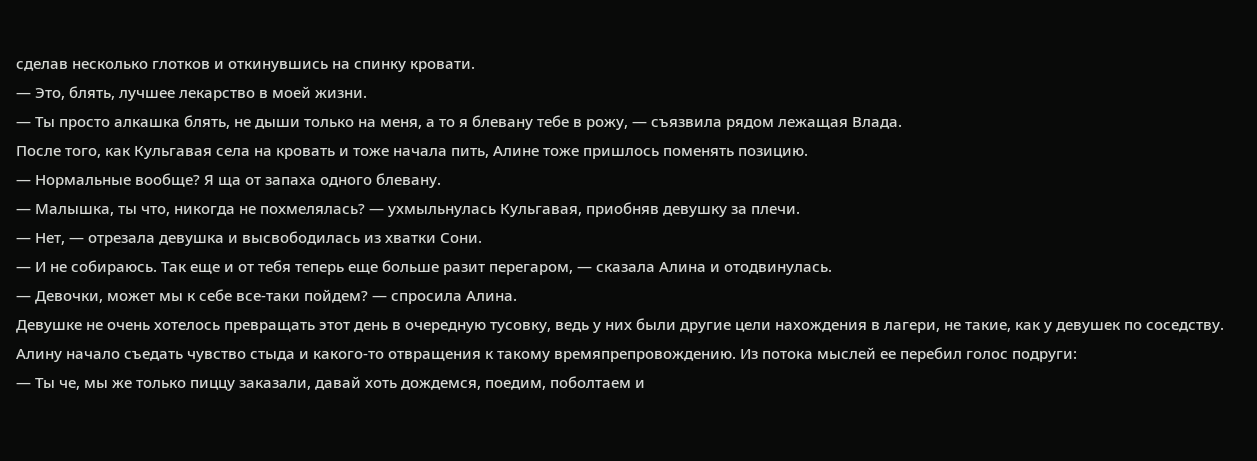сделав несколько глотков и откинувшись на спинку кровати.
— Это, блять, лучшее лекарство в моей жизни.
— Ты просто алкашка блять, не дыши только на меня, а то я блевану тебе в рожу, — съязвила рядом лежащая Влада.
После того, как Кульгавая села на кровать и тоже начала пить, Алине тоже пришлось поменять позицию.
— Нормальные вообще? Я ща от запаха одного блевану.
— Малышка, ты что, никогда не похмелялась? — ухмыльнулась Кульгавая, приобняв девушку за плечи.
— Нет, — отрезала девушка и высвободилась из хватки Сони.
— И не собираюсь. Так еще и от тебя теперь еще больше разит перегаром, — сказала Алина и отодвинулась.
— Девочки, может мы к себе все-таки пойдем? — спросила Алина.
Девушке не очень хотелось превращать этот день в очередную тусовку, ведь у них были другие цели нахождения в лагери, не такие, как у девушек по соседству.
Алину начало съедать чувство стыда и какого-то отвращения к такому времяпрепровождению. Из потока мыслей ее перебил голос подруги:
— Ты че, мы же только пиццу заказали, давай хоть дождемся, поедим, поболтаем и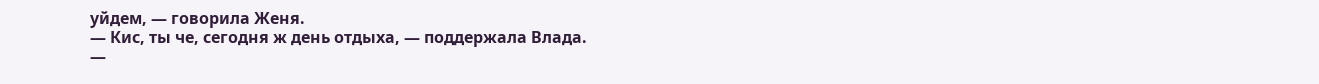уйдем, — говорила Женя.
— Кис, ты че, сегодня ж день отдыха, — поддержала Влада.
—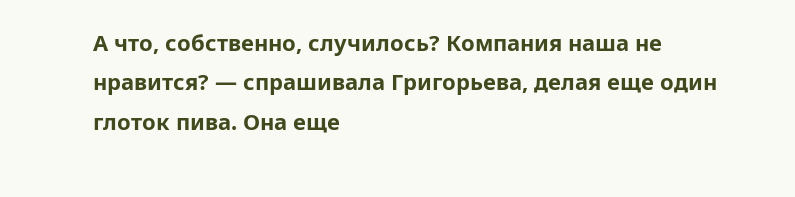А что, собственно, случилось? Компания наша не нравится? — спрашивала Григорьева, делая еще один глоток пива. Она еще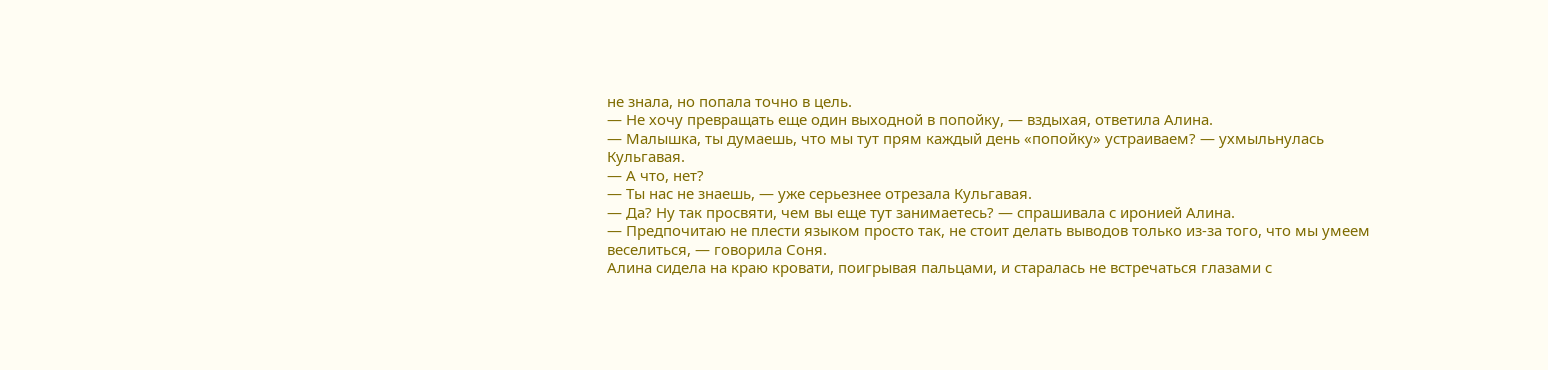не знала, но попала точно в цель.
— Не хочу превращать еще один выходной в попойку, — вздыхая, ответила Алина.
— Малышка, ты думаешь, что мы тут прям каждый день «попойку» устраиваем? — ухмыльнулась Кульгавая.
— А что, нет?
— Ты нас не знаешь, — уже серьезнее отрезала Кульгавая.
— Да? Ну так просвяти, чем вы еще тут занимаетесь? — спрашивала с иронией Алина.
— Предпочитаю не плести языком просто так, не стоит делать выводов только из-за того, что мы умеем веселиться, — говорила Соня.
Алина сидела на краю кровати, поигрывая пальцами, и старалась не встречаться глазами с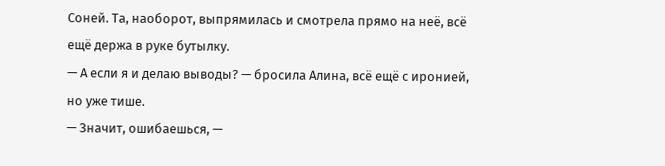Соней. Та, наоборот, выпрямилась и смотрела прямо на неё, всё ещё держа в руке бутылку.
— А если я и делаю выводы? — бросила Алина, всё ещё с иронией, но уже тише.
— Значит, ошибаешься, —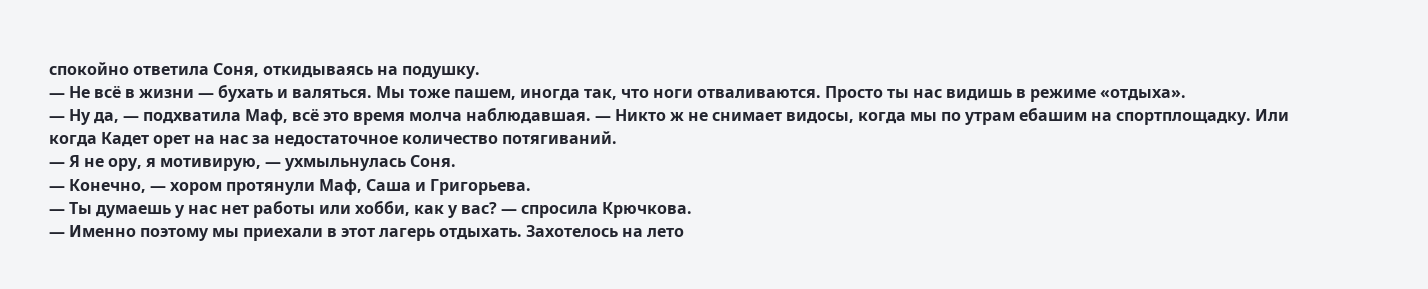спокойно ответила Соня, откидываясь на подушку.
— Не всё в жизни — бухать и валяться. Мы тоже пашем, иногда так, что ноги отваливаются. Просто ты нас видишь в режиме «отдыха».
— Ну да, — подхватила Маф, всё это время молча наблюдавшая. — Никто ж не снимает видосы, когда мы по утрам ебашим на спортплощадку. Или когда Кадет орет на нас за недостаточное количество потягиваний.
— Я не ору, я мотивирую, — ухмыльнулась Соня.
— Конечно, — хором протянули Маф, Саша и Григорьева.
— Ты думаешь у нас нет работы или хобби, как у вас? — спросила Крючкова.
— Именно поэтому мы приехали в этот лагерь отдыхать. Захотелось на лето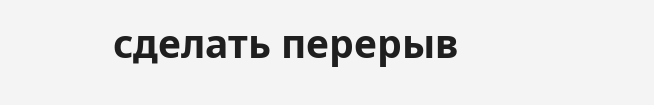сделать перерыв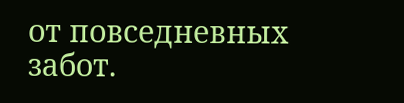от повседневных забот.